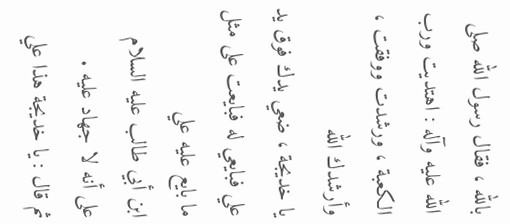بالله ، فقال رسول الله صلى الله عليه وآله : اهتديت ورب الكعبة ، ورشدت ووفقت ، وأرشدك الله
يا خديجة ، ضعي يدك فوق يد علي فبايعي له فبايعت على مثل ما بايع عليه علي
ابن أبي طالب عليه السلام على أنه لا جهاد عليه .
ثم قال : يا خديجة هذا علي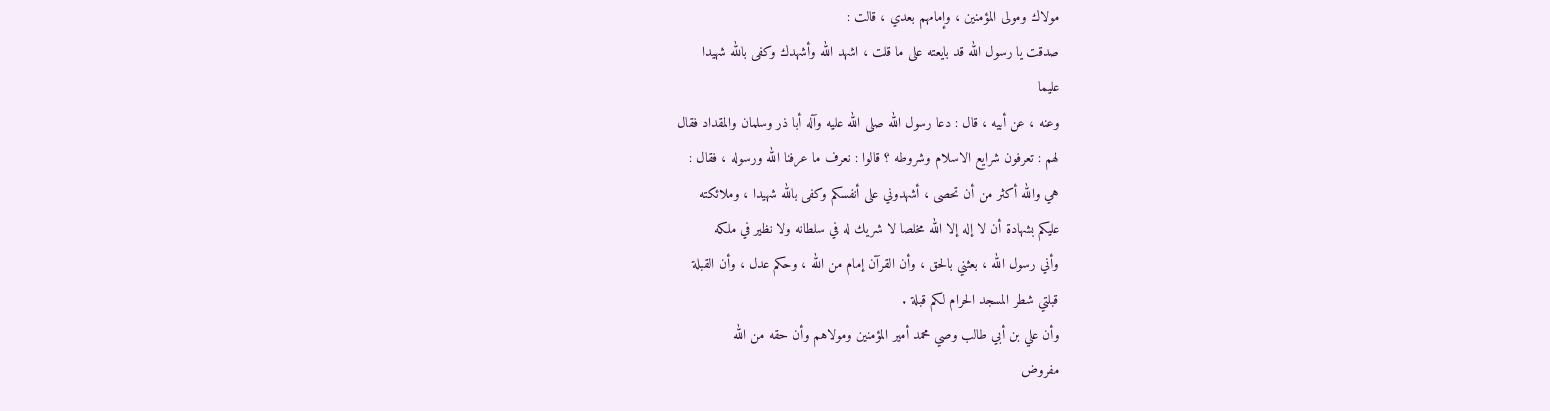مولاك ومولى المؤمنين ، وإمامهم بعدي ، قالت :
صدقت يا رسول الله قد بايعته على ما قلت ، اشهد الله وأشهدك وكفى بالله شهيدا
عليما
وعنه ، عن أبيه ، قال : دعا رسول الله صلى الله عليه وآله أبا ذر وسلمان والمقداد فقال
لهم : تعرفون شرايع الاسلام وشروطه ؟ قالوا : نعرف ما عرفنا الله ورسوله ، فقال :
هي والله أكثر من أن تحصى ، أشهدوني على أنفسكم وكفى بالله شهيدا ، وملائكته
عليكم بشهادة أن لا إله إلا الله مخلصا لا شريك له في سلطانه ولا نظير في ملكه
وأني رسول الله ، بعثني بالحق ، وأن القرآن إمام من الله ، وحكم عدل ، وأن القبلة
قبلتي شطر المسجد الحرام لكم قبلة .
وأن علي بن أبي طالب وصي محمد أمير المؤمنين ومولاهم وأن حقه من الله
مفروض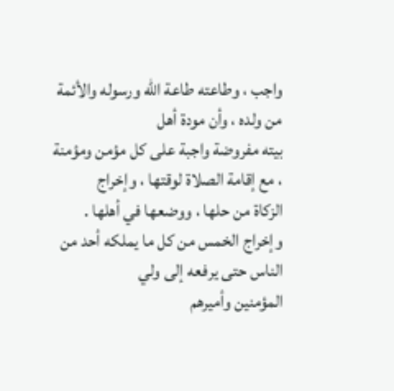واجب ، وطاعته طاعة الله ورسوله والأئمة من ولده ، وأن مودة أهل
بيته مفروضة واجبة على كل مؤمن ومؤمنة ، مع إقامة الصلاة لوقتها ، وإخراج
الزكاة من حلها ، ووضعها في أهلها .
وإخراج الخمس من كل ما يملكه أحد من الناس حتى يرفعه إلى ولي
المؤمنين وأميرهم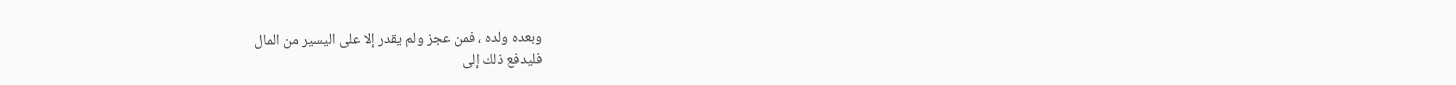وبعده ولده ، فمن عجز ولم يقدر إلا على اليسير من المال
فليدفع ذلك إلى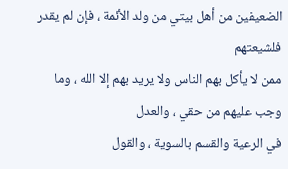الضعيفين من أهل بيتي من ولد الأئمة ، فإن لم يقدر فلشيعتهم
ممن لا يأكل بهم الناس ولا يريد بهم إلا الله ، وما وجب عليهم من حقي ، والعدل
في الرعية والقسم بالسوية ، والقول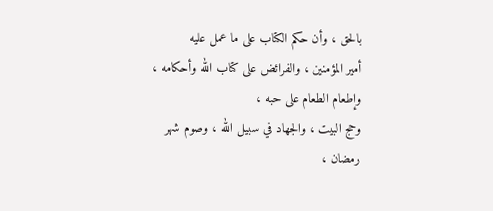بالحق ، وأن حكم الكتاب على ما عمل عليه
أمير المؤمنين ، والفرائض على كتاب الله وأحكامه ، وإطعام الطعام على حبه ،
وحج البيت ، والجهاد في سبيل الله ، وصوم شهر رمضان ،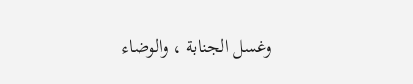وغسل الجنابة ، والوضاء